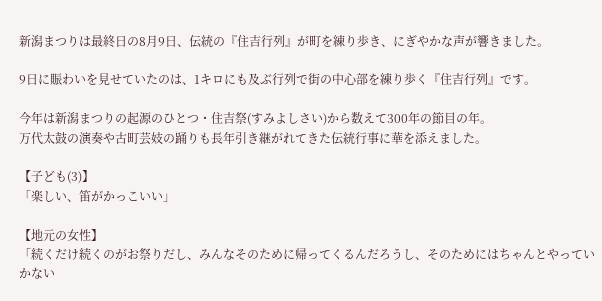新潟まつりは最終日の8月9日、伝統の『住吉行列』が町を練り歩き、にぎやかな声が響きました。

9日に賑わいを見せていたのは、1キロにも及ぶ行列で街の中心部を練り歩く『住吉行列』です。

今年は新潟まつりの起源のひとつ・住吉祭(すみよしさい)から数えて300年の節目の年。
万代太鼓の演奏や古町芸妓の踊りも長年引き継がれてきた伝統行事に華を添えました。

【子ども(3)】
「楽しい、笛がかっこいい」

【地元の女性】
「続くだけ続くのがお祭りだし、みんなそのために帰ってくるんだろうし、そのためにはちゃんとやっていかない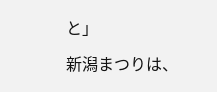と」

新潟まつりは、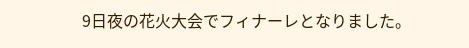9日夜の花火大会でフィナーレとなりました。